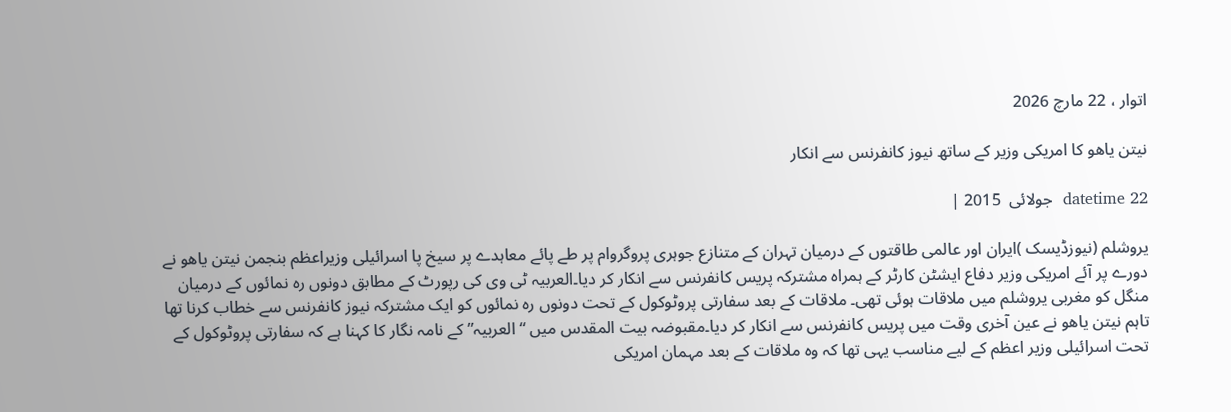اتوار ، 22 مارچ 2026

نیتن یاھو کا امریکی وزیر کے ساتھ نیوز کانفرنس سے انکار

datetime 22  جولائی  2015 |

یروشلم (نیوزڈیسک )ایران اور عالمی طاقتوں کے درمیان تہران کے متنازع جوہری پروگروام پر طے پائے معاہدے پر سیخ پا اسرائیلی وزیراعظم بنجمن نیتن یاھو نے دورے پر آئے امریکی وزیر دفاع ایشٹن کارٹر کے ہمراہ مشترکہ پریس کانفرنس سے انکار کر دیا۔العربیہ ٹی وی کی رپورٹ کے مطابق دونوں رہ نمائوں کے درمیان منگل کو مغربی یروشلم میں ملاقات ہوئی تھی۔ ملاقات کے بعد سفارتی پروٹوکول کے تحت دونوں رہ نمائوں کو ایک مشترکہ نیوز کانفرنس سے خطاب کرنا تھا تاہم نیتن یاھو نے عین آخری وقت میں پریس کانفرنس سے انکار کر دیا۔مقبوضہ بیت المقدس میں “العربیہ” کے نامہ نگار کا کہنا ہے کہ سفارتی پروٹوکول کے تحت اسرائیلی وزیر اعظم کے لیے مناسب یہی تھا کہ وہ ملاقات کے بعد مہمان امریکی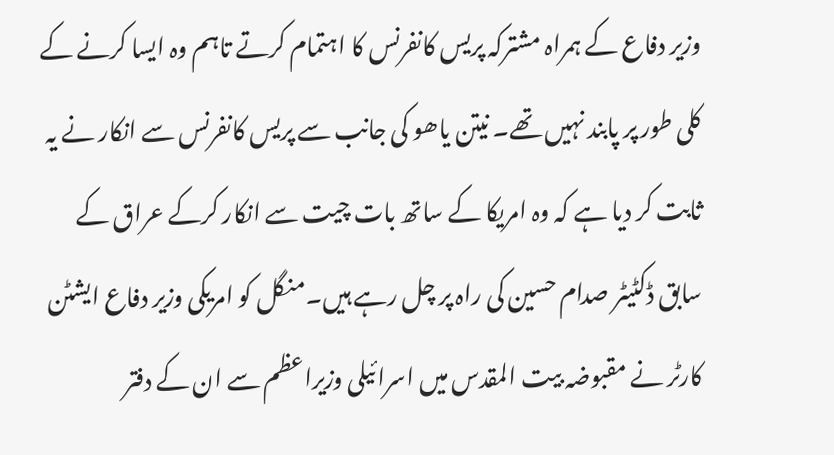وزیر دفاع کے ہمراہ مشترکہ پریس کانفرنس کا اہتمام کرتے تاہم وہ ایسا کرنے کے کلی طور پر پابند نہیں تھے۔ نیتن یاھو کی جانب سے پریس کانفرنس سے انکار نے یہ ثابت کر دیا ہے کہ وہ امریکا کے ساتھ بات چیت سے انکار کرکے عراق کے سابق ڈکٹیٹر صدام حسین کی راہ پر چل رہے ہیں۔منگل کو امریکی وزیر دفاع ایشٹن کارٹر نے مقبوضہ بیت المقدس میں اسرائیلی وزیراعظم سے ان کے دفتر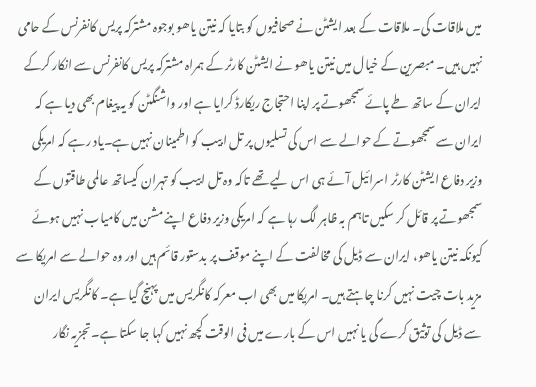میں ملاقات کی۔ ملاقات کے بعد ایشٹن نے صحافیوں کو بتایا کہ نیتن یاھو بوجوہ مشترکہ پریس کانفرنس کے حامی نہیں ہیں۔ مبصرین کے خیال میں نیتن یاھو نے ایشٹن کارٹر کے ہمراہ مشترکہ پریس کانفرنس سے انکار کرکے ایران کے ساتھ طے پائے سمجھوتے پر اپنا احتجاج ریکارڈ کرایا ہے اور واشنگٹن کو یہ پیغام بھی دیا ہے کہ ایران سے سمجھوتے کے حوالے سے اس کی تسلیوں پر تل ابیب کو اطمینان نہیں ہے۔یاد رہے کہ امریکی وزیر دفاع ایشٹن کارٹر اسرائیل آئے ہی اس لیے تھے تاکہ وہ تل ابیب کو تہران کیساتھ عالمی طاقتوں کے سمجھوتے پر قائل کر سکیں تاہم بہ ظاہر لگ رہا ہے کہ امریکی وزیر دفاع اپنے مشن میں کامیاب نہیں ہوئے کیونکہ نیتن یاھو، ایران سے ڈیل کی مخالفت کے اپنے موقف پر بدستور قائم ہیں اور وہ حوالے سے امریکا سے مزید بات چیت نہیں کرنا چاہتے ہیں۔ امریکا میں بھی اب معرکہ کانگریس میں پہنچ گیا ہے۔ کانگریس ایران سے ڈیل کی توثیق کرے گی یا نہیں اس کے بارے میں فی الوقت کچھ نہیں کہا جا سکتا ہے۔تجزیہ نگار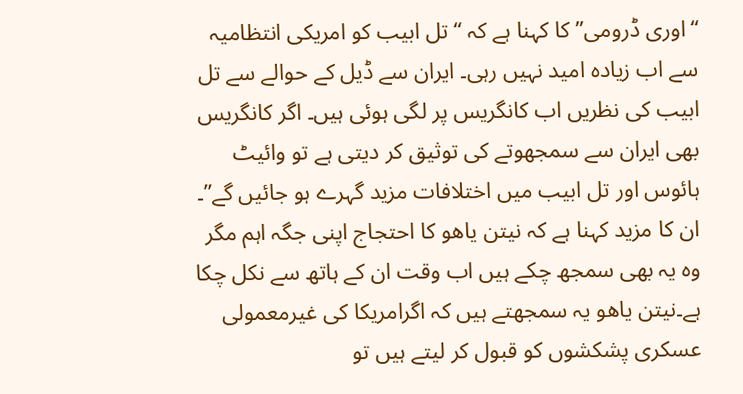“اوری ڈرومی” کا کہنا ہے کہ “تل ابیب کو امریکی انتظامیہ سے اب زیادہ امید نہیں رہی۔ ایران سے ڈیل کے حوالے سے تل ابیب کی نظریں اب کانگریس پر لگی ہوئی ہیں۔ اگر کانگریس بھی ایران سے سمجھوتے کی توثیق کر دیتی ہے تو وائیٹ ہائوس اور تل ابیب میں اختلافات مزید گہرے ہو جائیں گے”۔ ان کا مزید کہنا ہے کہ نیتن یاھو کا احتجاج اپنی جگہ اہم مگر وہ یہ بھی سمجھ چکے ہیں اب وقت ان کے ہاتھ سے نکل چکا ہے۔نیتن یاھو یہ سمجھتے ہیں کہ اگرامریکا کی غیرمعمولی عسکری پشکشوں کو قبول کر لیتے ہیں تو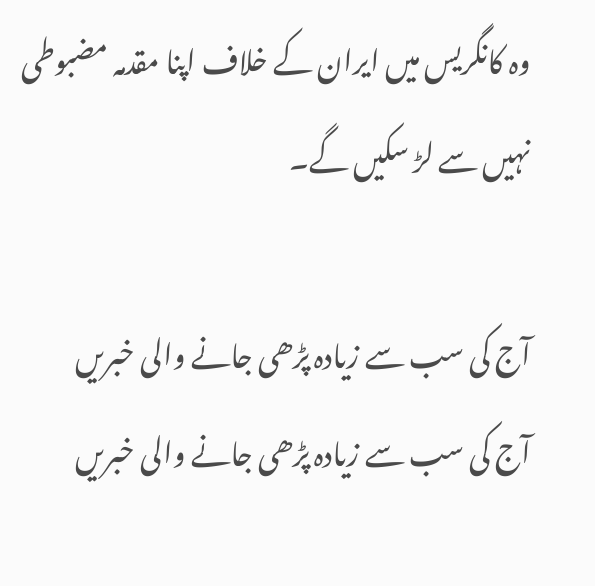وہ کانگریس میں ایران کے خلاف اپنا مقدمہ مضبوطی نہیں سے لڑ سکیں گے۔

آج کی سب سے زیادہ پڑھی جانے والی خبریں
آج کی سب سے زیادہ پڑھی جانے والی خبریں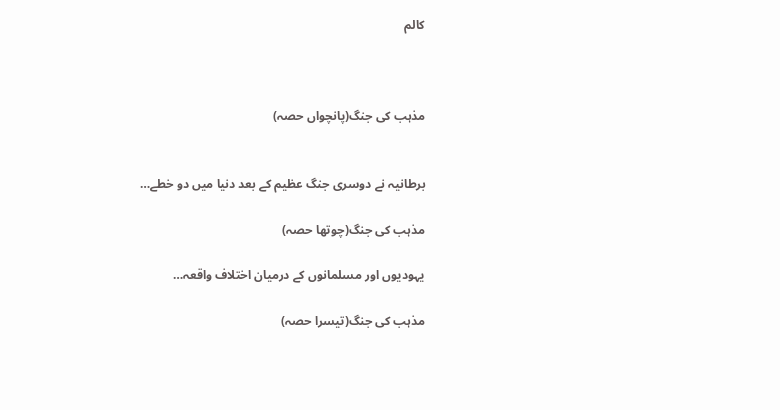کالم



مذہب کی جنگ(پانچواں حصہ)


برطانیہ نے دوسری جنگ عظیم کے بعد دنیا میں دو خطے…

مذہب کی جنگ(چوتھا حصہ)

یہودیوں اور مسلمانوں کے درمیان اختلاف واقعہ…

مذہب کی جنگ(تیسرا حصہ)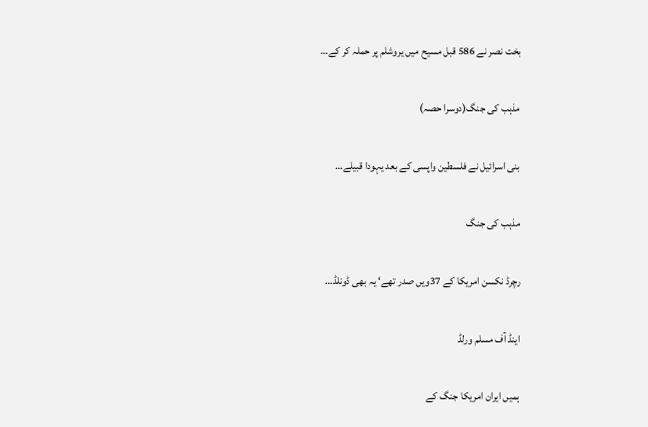بخت نصر نے 586 قبل مسیح میں یروشلم پر حملہ کر کے…

مذہب کی جنگ(دوسرا حصہ)

بنی اسرائیل نے فلسطین واپسی کے بعد یہودا قبیلے…

مذہب کی جنگ

رچرڈ نکسن امریکا کے 37ویں صدر تھے‘ یہ بھی ڈونلڈ…

اینڈ آف مسلم ورلڈ

ہمیں ایران امریکا جنگ کے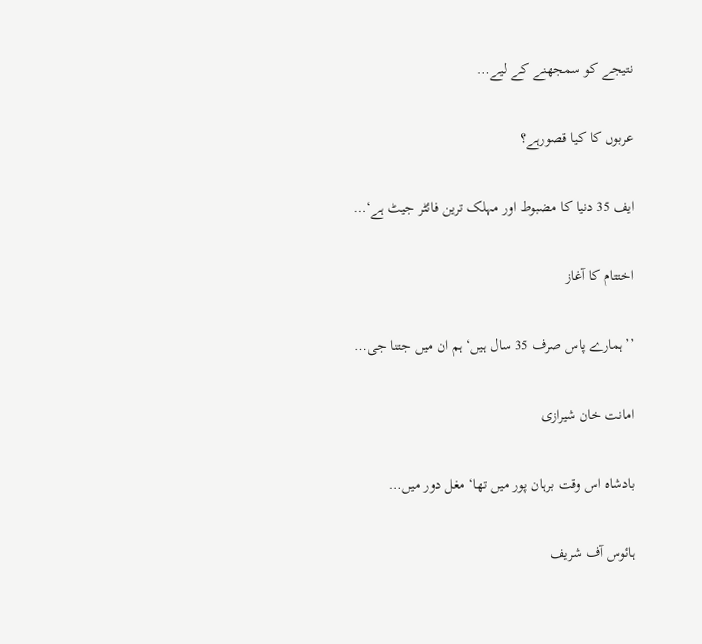نتیجے کو سمجھنے کے لیے…

عربوں کا کیا قصورہے؟

ایف 35 دنیا کا مضبوط اور مہلک ترین فائٹر جیٹ ہے‘…

اختتام کا آغاز

’’ہمارے پاس صرف 35 سال ہیں‘ ہم ان میں جتنا جی…

امانت خان شیرازی

بادشاہ اس وقت برہان پور میں تھا‘ مغل دور میں…

ہائوس آف شریف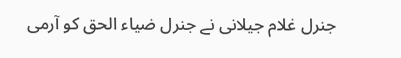جنرل غلام جیلانی نے جنرل ضیاء الحق کو آرمی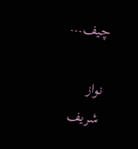چیف…

نواز شریف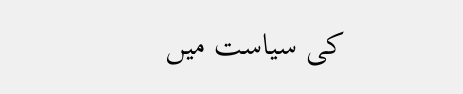کی سیاست میں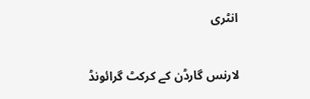انٹری

لارنس گارڈن کے کرکٹ گرائونڈ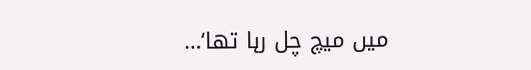میں میچ چل رہا تھا‘…